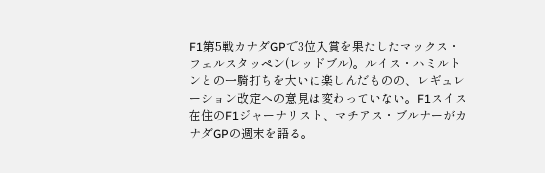F1第5戦カナダGPで3位入賞を果たしたマックス・フェルスタッペン(レッドブル)。ルイス・ハミルトンとの一騎打ちを大いに楽しんだものの、レギュレーション改定への意見は変わっていない。F1スイス在住のF1ジャーナリスト、マチアス・ブルナーがカナダGPの週末を語る。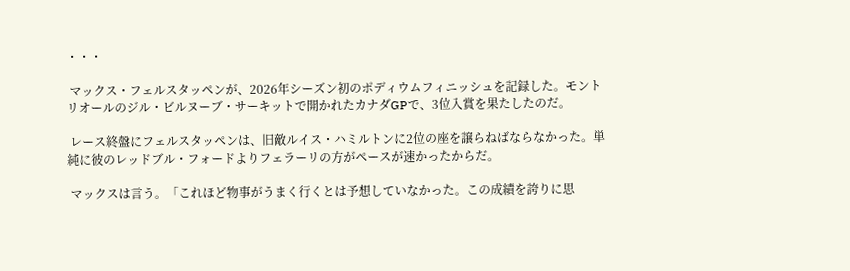・・・

 マックス・フェルスタッペンが、2026年シーズン初のポディウムフィニッシュを記録した。モントリオールのジル・ビルヌーブ・サーキットで開かれたカナダGPで、3位入賞を果たしたのだ。

 レース終盤にフェルスタッペンは、旧敵ルイス・ハミルトンに2位の座を譲らねばならなかった。単純に彼のレッドブル・フォードよりフェラーリの方がペースが速かったからだ。

 マックスは言う。「これほど物事がうまく行くとは予想していなかった。この成績を誇りに思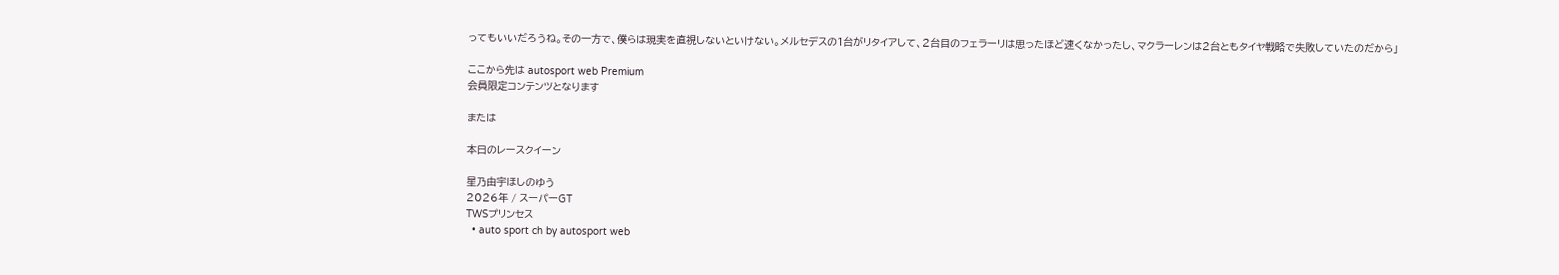ってもいいだろうね。その一方で、僕らは現実を直視しないといけない。メルセデスの1台がリタイアして、2台目のフェラーリは思ったほど速くなかったし、マクラーレンは2台ともタイヤ戦略で失敗していたのだから」

ここから先は autosport web Premium
会員限定コンテンツとなります

または

本日のレースクイーン

星乃由宇ほしのゆう
2026年 / スーパーGT
TWSプリンセス
  • auto sport ch by autosport web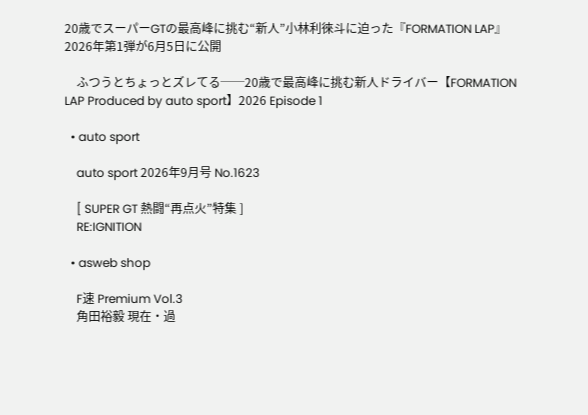20歳でスーパーGTの最高峰に挑む“新人”小林利徠斗に迫った『FORMATION LAP』2026年第1弾が6月5日に公開

    ふつうとちょっとズレてる──20歳で最高峰に挑む新人ドライバー【FORMATION LAP Produced by auto sport】2026 Episode 1

  • auto sport

    auto sport 2026年9月号 No.1623

    [ SUPER GT 熱闘“再点火”特集 ]
    RE:IGNITION

  • asweb shop

    F速 Premium Vol.3
    角田裕毅 現在・過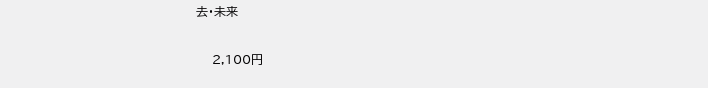去・未来

    2,100円